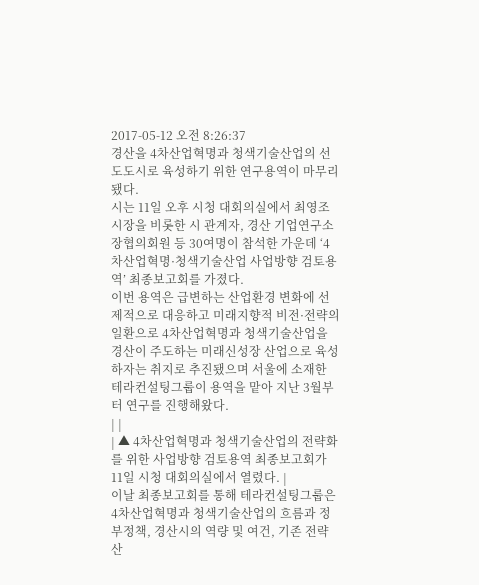2017-05-12 오전 8:26:37
경산을 4차산업혁명과 청색기술산업의 선도도시로 육성하기 위한 연구용역이 마무리됐다.
시는 11일 오후 시청 대회의실에서 최영조 시장을 비롯한 시 관계자, 경산 기업연구소장협의회원 등 30여명이 참석한 가운데 ‘4차산업혁명·청색기술산업 사업방향 검토용역’ 최종보고회를 가졌다.
이번 용역은 급변하는 산업환경 변화에 선제적으로 대응하고 미래지향적 비전·전략의 일환으로 4차산업혁명과 청색기술산업을 경산이 주도하는 미래신성장 산업으로 육성하자는 취지로 추진됐으며 서울에 소재한 테라컨설팅그룹이 용역을 맡아 지난 3월부터 연구를 진행해왔다.
| |
| ▲ 4차산업혁명과 청색기술산업의 전략화를 위한 사업방향 검토용역 최종보고회가 11일 시청 대회의실에서 열렸다. |
이날 최종보고회를 통해 테라컨설팅그룹은 4차산업혁명과 청색기술산업의 흐름과 정부정책, 경산시의 역량 및 여건, 기존 전략산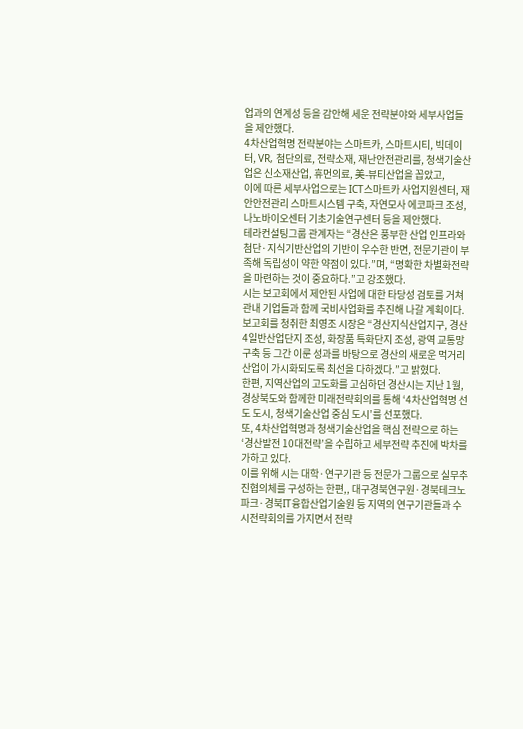업과의 연계성 등을 감안해 세운 전략분야와 세부사업들을 제안했다.
4차산업혁명 전략분야는 스마트카, 스마트시티, 빅데이터, VR, 첨단의료, 전략소재, 재난안전관리를, 청색기술산업은 신소재산업, 휴먼의료, 美-뷰티산업을 꼽았고,
이에 따른 세부사업으로는 ICT스마트카 사업지원센터, 재안안전관리 스마트시스템 구축, 자연모사 에코파크 조성, 나노바이오센터 기초기술연구센터 등을 제안했다.
테라컨설팅그룹 관계자는 “경산은 풍부한 산업 인프라와 첨단·지식기반산업의 기반이 우수한 반면, 전문기관이 부족해 독립성이 약한 약점이 있다.”며, “명확한 차별화전략을 마련하는 것이 중요하다.”고 강조했다.
시는 보고회에서 제안된 사업에 대한 타당성 검토를 거쳐 관내 기업들과 함께 국비사업화를 추진해 나갈 계획이다.
보고회를 청취한 최영조 시장은 “경산지식산업지구, 경산 4일반산업단지 조성, 화장품 특화단지 조성, 광역 교통망 구축 등 그간 이룬 성과를 바탕으로 경산의 새로운 먹거리산업이 가시화되도록 최선을 다하겠다.”고 밝혔다.
한편, 지역산업의 고도화를 고심하던 경산시는 지난 1월, 경상북도와 함께한 미래전략회의를 통해 ‘4차산업혁명 선도 도시, 청색기술산업 중심 도시’를 선포했다.
또, 4차산업혁명과 청색기술산업을 핵심 전략으로 하는 ‘경산발전 10대전략’을 수립하고 세부전략 추진에 박차를 가하고 있다.
이를 위해 시는 대학·연구기관 등 전문가 그룹으로 실무추진협의체를 구성하는 한편,, 대구경북연구원·경북테크노파크·경북IT융합산업기술원 등 지역의 연구기관들과 수시전략회의를 가지면서 전략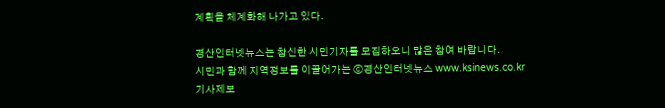계획을 체계화해 나가고 있다.

경산인터넷뉴스는 참신한 시민기자를 모집하오니 많은 참여 바랍니다.
시민과 함께 지역정보를 이끌어가는 ⓒ경산인터넷뉴스 www.ksinews.co.kr
기사제보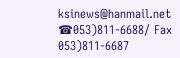ksinews@hanmail.net
☎053)811-6688/ Fax 053)811-6687